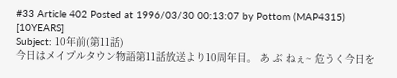#33 Article 402 Posted at 1996/03/30 00:13:07 by Pottom (MAP4315) [10YEARS]
Subject: 10年前(第11話)
今日はメイプルタウン物語第11話放送より10周年目。 あ ぶ ねぇ~ 危うく今日を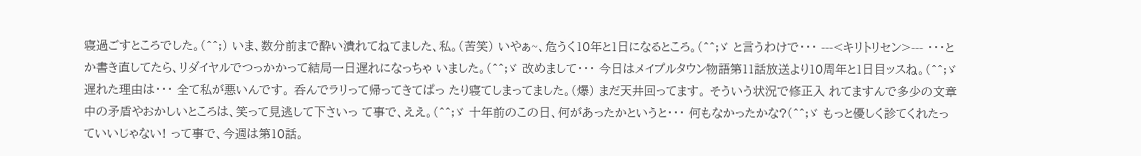寝過ごすところでした。(^^;) いま、数分前まで酔い潰れてねてました、私。(苦笑) いやぁ~、危うく10年と1日になるところ。(^^;ゞ と言うわけで・・・ ---<キリトリセン>--- ・・・とか書き直してたら、リダイヤルでつっかかって結局一日遅れになっちゃ いました。(^^;ゞ 改めまして・・・ 今日はメイプルタウン物語第11話放送より10周年と1日目ッスね。(^^;ゞ 遅れた理由は・・・ 全て私が悪いんです。 呑んでラリって帰ってきてぱっ たり寝てしまってました。(爆) まだ天井回ってます。 そういう状況で修正入 れてますんで多少の文章中の矛盾やおかしいところは、笑って見逃して下さいっ て事で、ええ。(^^;ゞ 十年前のこの日、何があったかというと・・・ 何もなかったかな?(^^;ゞ もっと優しく診てくれたっていいじゃない! って事で、今週は第10話。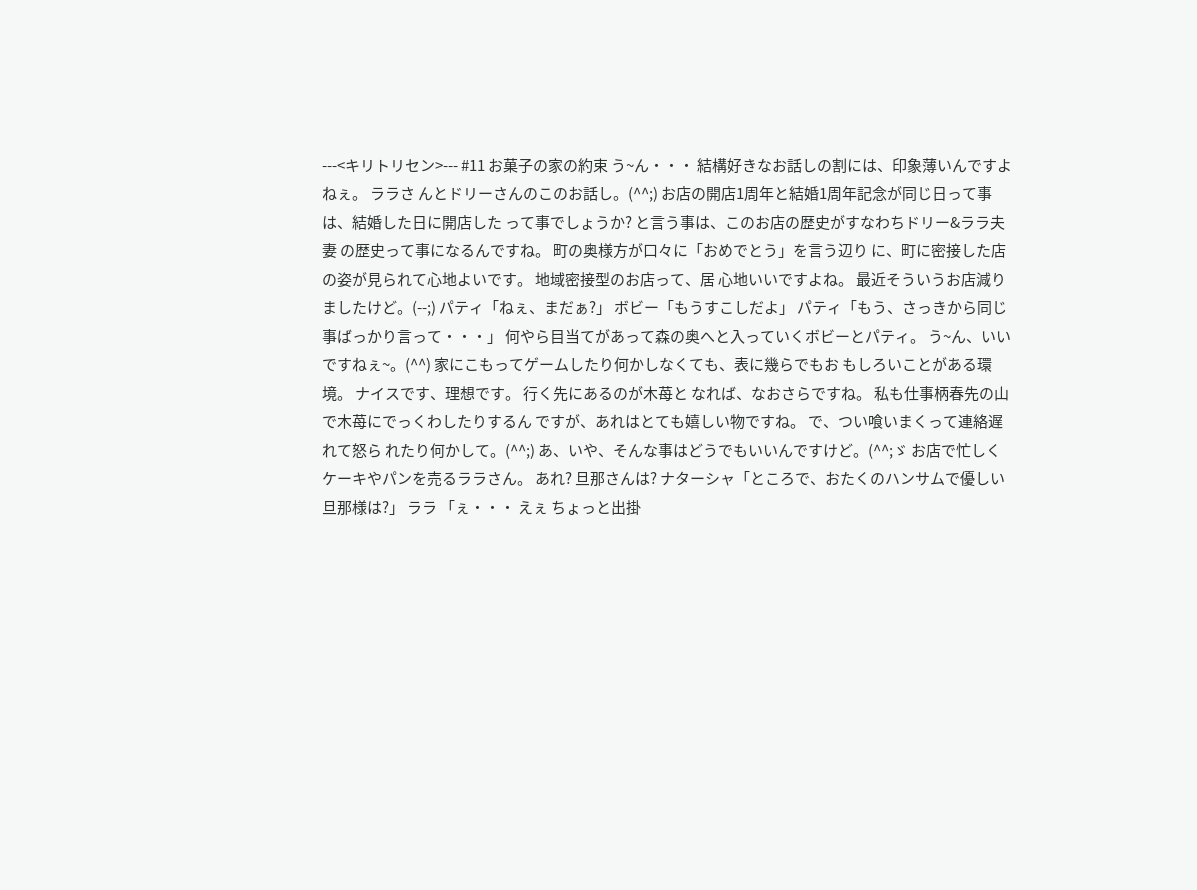---<キリトリセン>--- #11 お菓子の家の約束 う~ん・・・ 結構好きなお話しの割には、印象薄いんですよねぇ。 ララさ んとドリーさんのこのお話し。(^^;) お店の開店1周年と結婚1周年記念が同じ日って事は、結婚した日に開店した って事でしょうか? と言う事は、このお店の歴史がすなわちドリー&ララ夫妻 の歴史って事になるんですね。 町の奥様方が口々に「おめでとう」を言う辺り に、町に密接した店の姿が見られて心地よいです。 地域密接型のお店って、居 心地いいですよね。 最近そういうお店減りましたけど。(--;) パティ「ねぇ、まだぁ?」 ボビー「もうすこしだよ」 パティ「もう、さっきから同じ事ばっかり言って・・・」 何やら目当てがあって森の奥へと入っていくボビーとパティ。 う~ん、いい ですねぇ~。(^^) 家にこもってゲームしたり何かしなくても、表に幾らでもお もしろいことがある環境。 ナイスです、理想です。 行く先にあるのが木苺と なれば、なおさらですね。 私も仕事柄春先の山で木苺にでっくわしたりするん ですが、あれはとても嬉しい物ですね。 で、つい喰いまくって連絡遅れて怒ら れたり何かして。(^^;) あ、いや、そんな事はどうでもいいんですけど。(^^;ゞ お店で忙しくケーキやパンを売るララさん。 あれ? 旦那さんは? ナターシャ「ところで、おたくのハンサムで優しい旦那様は?」 ララ 「ぇ・・・ えぇ ちょっと出掛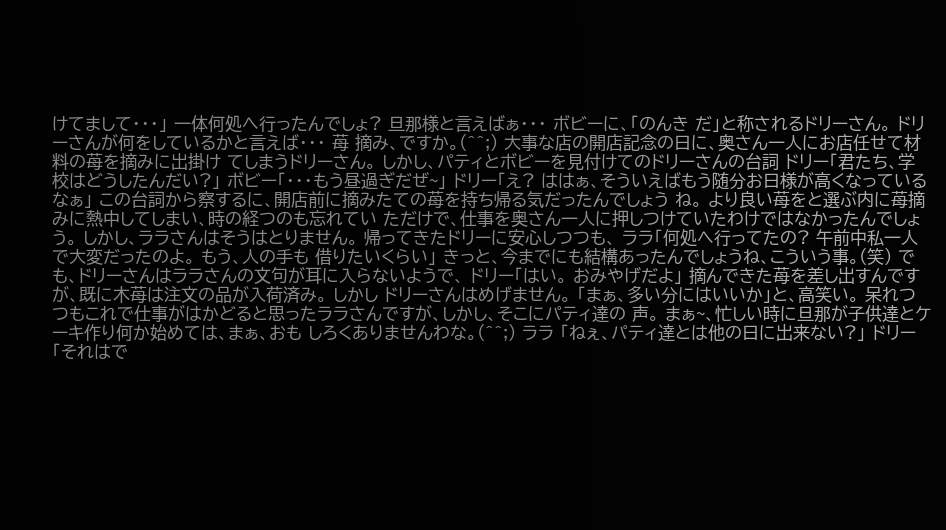けてまして・・・」 一体何処へ行ったんでしょ? 旦那様と言えばぁ・・・ ボビーに、「のんき だ」と称されるドリーさん。 ドリーさんが何をしているかと言えば・・・ 苺 摘み、ですか。(^^;) 大事な店の開店記念の日に、奥さん一人にお店任せて材料の苺を摘みに出掛け てしまうドリーさん。 しかし、パティとボビーを見付けてのドリーさんの台詞 ドリー「君たち、学校はどうしたんだい?」 ボビー「・・・もう昼過ぎだぜ~」 ドリー「え? ははぁ、そういえばもう随分お日様が高くなっているなぁ」 この台詞から察するに、開店前に摘みたての苺を持ち帰る気だったんでしょう ね。 より良い苺をと選ぶ内に苺摘みに熱中してしまい、時の経つのも忘れてい ただけで、仕事を奥さん一人に押しつけていたわけではなかったんでしょう。 しかし、ララさんはそうはとりません。 帰ってきたドリーに安心しつつも、 ララ「何処へ行ってたの? 午前中私一人で大変だったのよ。 もう、人の手も 借りたいくらい」 きっと、今までにも結構あったんでしょうね、こういう事。(笑) でも、ドリーさんはララさんの文句が耳に入らないようで、 ドリー「はい。 おみやげだよ」 摘んできた苺を差し出すんですが、既に木苺は注文の品が入荷済み。 しかし ドリーさんはめげません。 「まぁ、多い分にはいいか」と、高笑い。 呆れつ つもこれで仕事がはかどると思ったララさんですが、しかし、そこにパティ達の 声。 まぁ~、忙しい時に旦那が子供達とケーキ作り何か始めては、まぁ、おも しろくありませんわな。(^^;) ララ 「ねぇ、パティ達とは他の日に出来ない?」 ドリー「それはで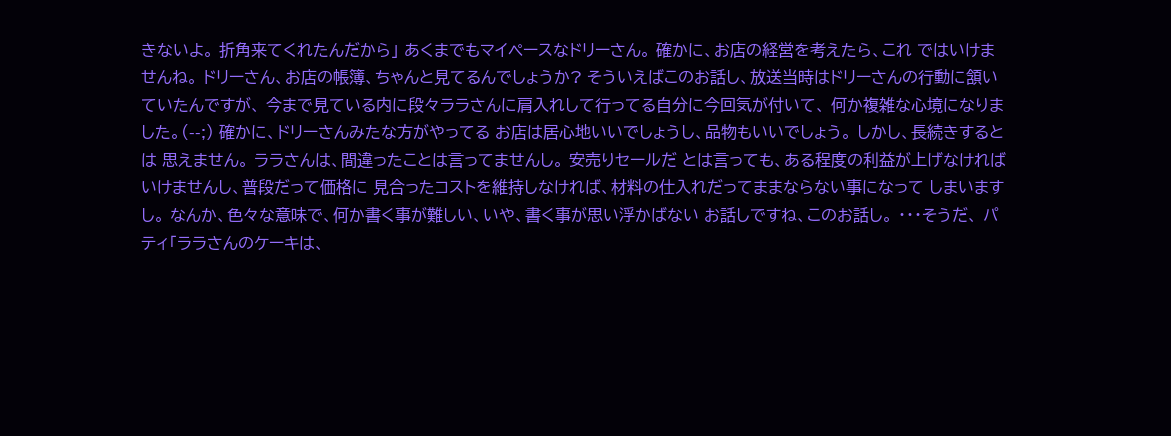きないよ。 折角来てくれたんだから」 あくまでもマイペースなドリーさん。 確かに、お店の経営を考えたら、これ ではいけませんね。 ドリーさん、お店の帳簿、ちゃんと見てるんでしょうか? そういえばこのお話し、放送当時はドリーさんの行動に頷いていたんですが、 今まで見ている内に段々ララさんに肩入れして行ってる自分に今回気が付いて、 何か複雑な心境になりました。(--;) 確かに、ドリーさんみたな方がやってる お店は居心地いいでしょうし、品物もいいでしょう。 しかし、長続きするとは 思えません。 ララさんは、間違ったことは言ってませんし。 安売りセールだ とは言っても、ある程度の利益が上げなければいけませんし、普段だって価格に 見合ったコストを維持しなければ、材料の仕入れだってままならない事になって しまいますし。 なんか、色々な意味で、何か書く事が難しい、いや、書く事が思い浮かばない お話しですね、このお話し。 ・・・そうだ、 パティ「ララさんのケーキは、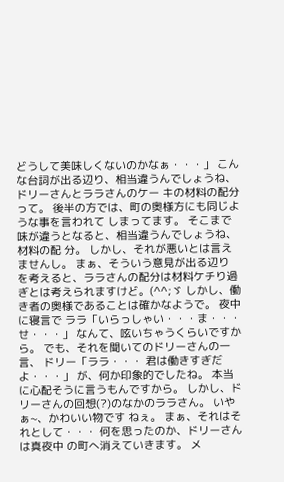どうして美味しくないのかなぁ・・・」 こんな台詞が出る辺り、相当違うんでしょうね、ドリーさんとララさんのケー キの材料の配分って。 後半の方では、町の奥様方にも同じような事を言われて しまってます。 そこまで味が違うとなると、相当違うんでしょうね、材料の配 分。 しかし、それが悪いとは言えませんし。 まぁ、そういう意見が出る辺り を考えると、ララさんの配分は材料ケチり過ぎとは考えられますけど。(^^;ゞ しかし、働き者の奥様であることは確かなようで。 夜中に寝言で ララ「いらっしゃい・・・ま・・・せ・・・」 なんて、呟いちゃうくらいですから。 でも、それを聞いてのドリーさんの一言、 ドリー「ララ・・・ 君は働きすぎだよ・・・」 が、何か印象的でしたね。 本当に心配そうに言うもんですから。 しかし、ドリーさんの回想(?)のなかのララさん。 いやぁ~、かわいい物です ねぇ。 まぁ、それはそれとして・・・ 何を思ったのか、ドリーさんは真夜中 の町へ消えていきます。 メ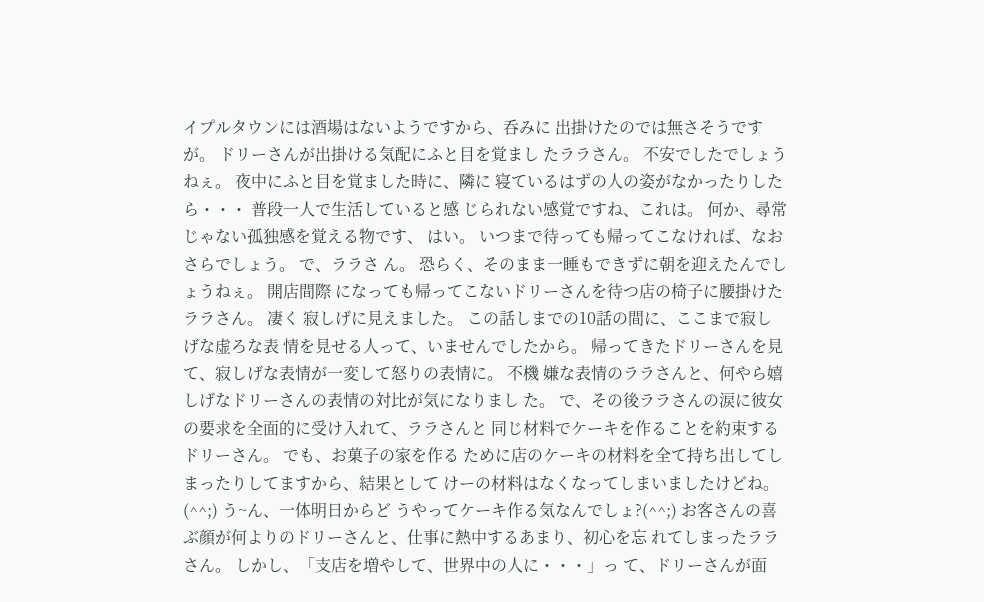イプルタウンには酒場はないようですから、呑みに 出掛けたのでは無さそうですが。 ドリーさんが出掛ける気配にふと目を覚まし たララさん。 不安でしたでしょうねぇ。 夜中にふと目を覚ました時に、隣に 寝ているはずの人の姿がなかったりしたら・・・ 普段一人で生活していると感 じられない感覚ですね、これは。 何か、尋常じゃない孤独感を覚える物です、 はい。 いつまで待っても帰ってこなければ、なおさらでしょう。 で、ララさ ん。 恐らく、そのまま一睡もできずに朝を迎えたんでしょうねぇ。 開店間際 になっても帰ってこないドリーさんを待つ店の椅子に腰掛けたララさん。 凄く 寂しげに見えました。 この話しまでの10話の間に、ここまで寂しげな虚ろな表 情を見せる人って、いませんでしたから。 帰ってきたドリーさんを見て、寂しげな表情が一変して怒りの表情に。 不機 嫌な表情のララさんと、何やら嬉しげなドリーさんの表情の対比が気になりまし た。 で、その後ララさんの涙に彼女の要求を全面的に受け入れて、ララさんと 同じ材料でケーキを作ることを約束するドリーさん。 でも、お菓子の家を作る ために店のケーキの材料を全て持ち出してしまったりしてますから、結果として けーの材料はなくなってしまいましたけどね。(^^;) う~ん、一体明日からど うやってケーキ作る気なんでしょ?(^^;) お客さんの喜ぶ顔が何よりのドリーさんと、仕事に熱中するあまり、初心を忘 れてしまったララさん。 しかし、「支店を増やして、世界中の人に・・・」っ て、ドリーさんが面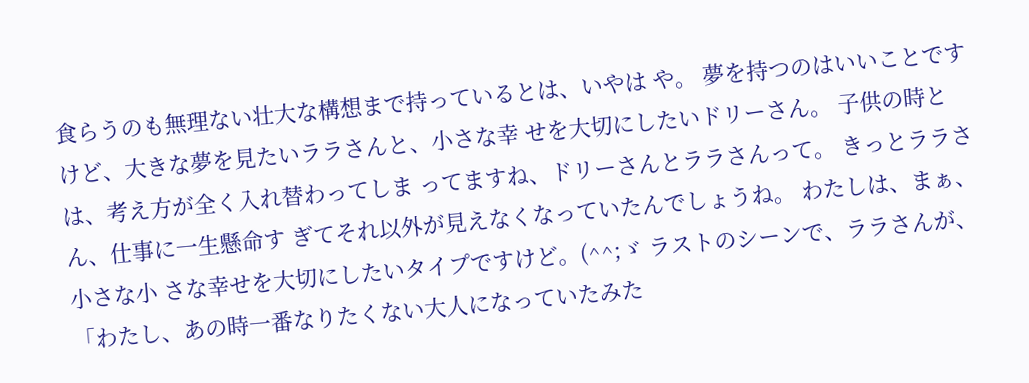食らうのも無理ない壮大な構想まで持っているとは、いやは や。 夢を持つのはいいことですけど、大きな夢を見たいララさんと、小さな幸 せを大切にしたいドリーさん。 子供の時とは、考え方が全く入れ替わってしま ってますね、ドリーさんとララさんって。 きっとララさん、仕事に一生懸命す ぎてそれ以外が見えなくなっていたんでしょうね。 わたしは、まぁ、小さな小 さな幸せを大切にしたいタイプですけど。(^^;ゞ ラストのシーンで、ララさんが、 「わたし、あの時一番なりたくない大人になっていたみた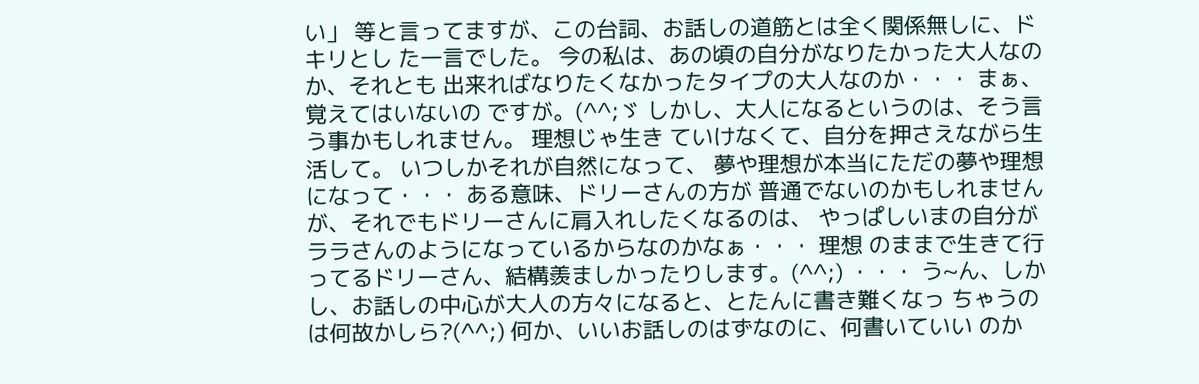い」 等と言ってますが、この台詞、お話しの道筋とは全く関係無しに、ドキリとし た一言でした。 今の私は、あの頃の自分がなりたかった大人なのか、それとも 出来ればなりたくなかったタイプの大人なのか・・・ まぁ、覚えてはいないの ですが。(^^;ゞ しかし、大人になるというのは、そう言う事かもしれません。 理想じゃ生き ていけなくて、自分を押さえながら生活して。 いつしかそれが自然になって、 夢や理想が本当にただの夢や理想になって・・・ ある意味、ドリーさんの方が 普通でないのかもしれませんが、それでもドリーさんに肩入れしたくなるのは、 やっぱしいまの自分がララさんのようになっているからなのかなぁ・・・ 理想 のままで生きて行ってるドリーさん、結構羨ましかったりします。(^^;) ・・・ う~ん、しかし、お話しの中心が大人の方々になると、とたんに書き難くなっ ちゃうのは何故かしら?(^^;) 何か、いいお話しのはずなのに、何書いていい のか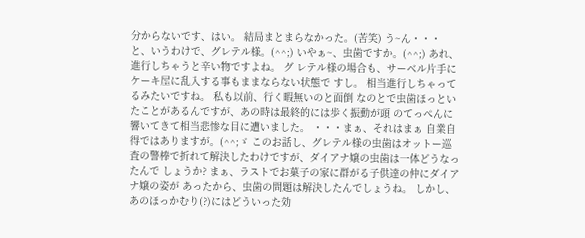分からないです、はい。 結局まとまらなかった。(苦笑) う~ん・・・ と、いうわけで、グレテル様。(^^;) いやぁ~、虫歯ですか。(^^;) あれ、進行しちゃうと辛い物ですよね。 グ レテル様の場合も、サーベル片手にケーキ屋に乱入する事もままならない状態で すし。 相当進行しちゃってるみたいですね。 私も以前、行く暇無いのと面倒 なのとで虫歯ほっといたことがあるんですが、あの時は最終的には歩く振動が頭 のてっぺんに響いてきて相当悲惨な目に遭いました。 ・・・まぁ、それはまぁ 自業自得ではありますが。(^^;ゞ このお話し、グレテル様の虫歯はオットー巡 査の警棒で折れて解決したわけですが、ダイアナ嬢の虫歯は一体どうなったんで しょうか? まぁ、ラストでお菓子の家に群がる子供達の仲にダイアナ嬢の姿が あったから、虫歯の問題は解決したんでしょうね。 しかし、あのほっかむり(?)にはどういった効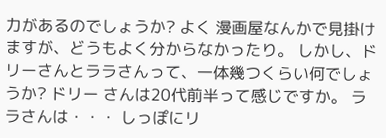力があるのでしょうか? よく 漫画屋なんかで見掛けますが、どうもよく分からなかったり。 しかし、ドリーさんとララさんって、一体幾つくらい何でしょうか? ドリー さんは20代前半って感じですか。 ララさんは・・・ しっぽにリ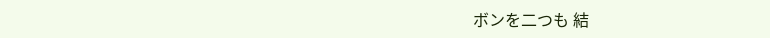ボンを二つも 結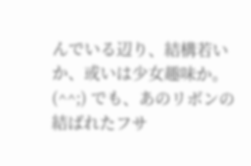んでいる辺り、結構若いか、或いは少女趣味か。(^^;) でも、あのリボンの 結ばれたフサ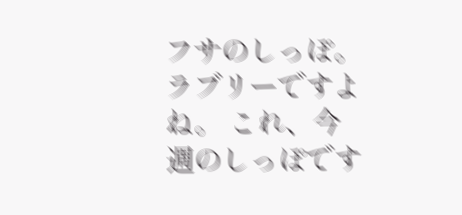フサのしっぽ。 ラブリーですよね。 これ、今週のしっぽです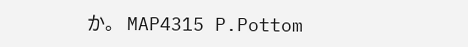か。 MAP4315 P.Pottom